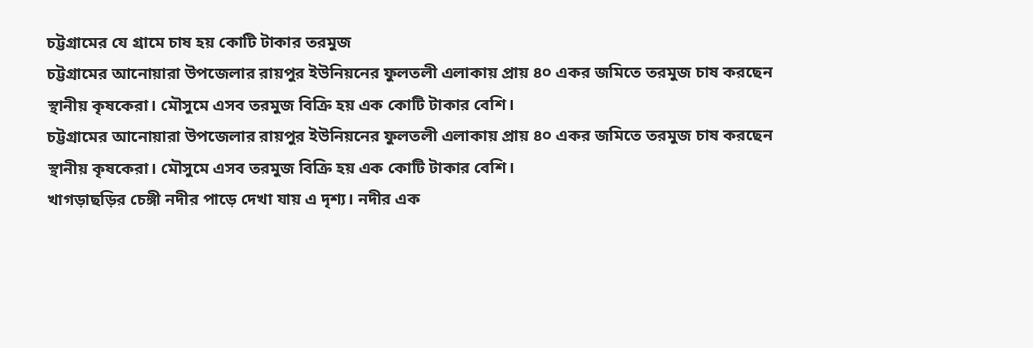চট্টগ্রামের যে গ্রামে চাষ হয় কোটি টাকার তরমুজ
চট্টগ্রামের আনোয়ারা উপজেলার রায়পুর ইউনিয়নের ফুলতলী এলাকায় প্রায় ৪০ একর জমিতে তরমুজ চাষ করছেন স্থানীয় কৃষকেরা। মৌসুমে এসব তরমুজ বিক্রি হয় এক কোটি টাকার বেশি।
চট্টগ্রামের আনোয়ারা উপজেলার রায়পুর ইউনিয়নের ফুলতলী এলাকায় প্রায় ৪০ একর জমিতে তরমুজ চাষ করছেন স্থানীয় কৃষকেরা। মৌসুমে এসব তরমুজ বিক্রি হয় এক কোটি টাকার বেশি।
খাগড়াছড়ির চেঙ্গী নদীর পাড়ে দেখা যায় এ দৃশ্য। নদীর এক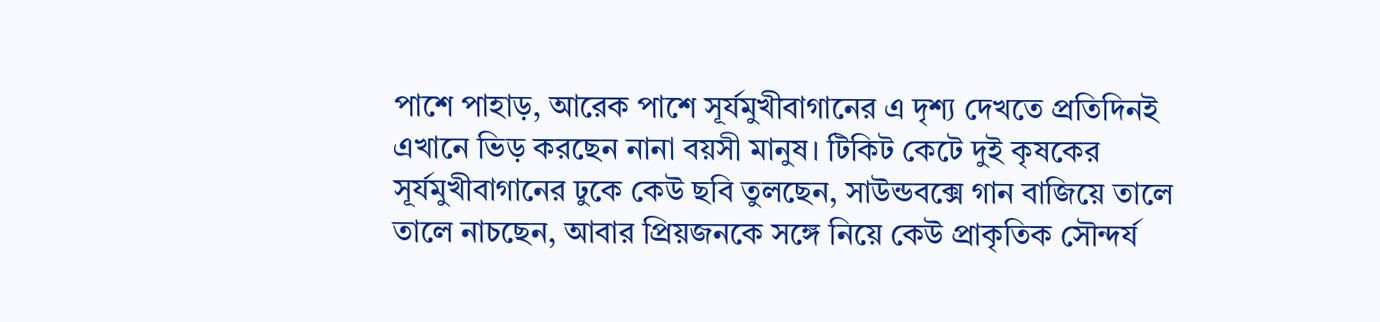পাশে পাহাড়, আরেক পাশে সূর্যমুখীবাগানের এ দৃশ্য দেখতে প্রতিদিনই এখানে ভিড় করছেন নানা বয়সী মানুষ। টিকিট কেটে দুই কৃষকের সূর্যমুখীবাগানের ঢুকে কেউ ছবি তুলছেন, সাউন্ডবক্সে গান বাজিয়ে তালে তালে নাচছেন, আবার প্রিয়জনকে সঙ্গে নিয়ে কেউ প্রাকৃতিক সৌন্দর্য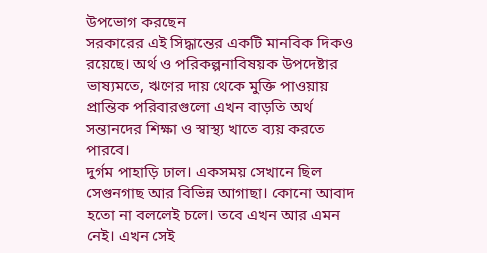উপভোগ করছেন
সরকারের এই সিদ্ধান্তের একটি মানবিক দিকও রয়েছে। অর্থ ও পরিকল্পনাবিষয়ক উপদেষ্টার ভাষ্যমতে, ঋণের দায় থেকে মুক্তি পাওয়ায় প্রান্তিক পরিবারগুলো এখন বাড়তি অর্থ সন্তানদের শিক্ষা ও স্বাস্থ্য খাতে ব্যয় করতে পারবে।
দুর্গম পাহাড়ি ঢাল। একসময় সেখানে ছিল সেগুনগাছ আর বিভিন্ন আগাছা। কোনো আবাদ হতো না বললেই চলে। তবে এখন আর এমন নেই। এখন সেই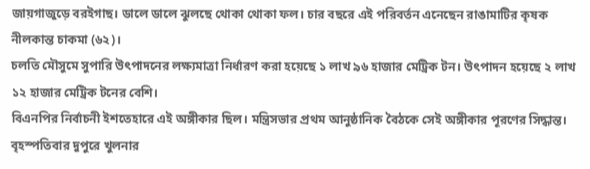জায়গাজুড়ে বরইগাছ। ডালে ডালে ঝুলছে থোকা থোকা ফল। চার বছরে এই পরিবর্তন এনেছেন রাঙামাটির কৃষক নীলকান্ত চাকমা (৬২)।
চলতি মৌসুমে সুপারি উৎপাদনের লক্ষ্যমাত্রা নির্ধারণ করা হয়েছে ১ লাখ ৯৬ হাজার মেট্রিক টন। উৎপাদন হয়েছে ২ লাখ ১২ হাজার মেট্রিক টনের বেশি।
বিএনপির নির্বাচনী ইশতেহারে এই অঙ্গীকার ছিল। মন্ত্রিসভার প্রথম আনুষ্ঠানিক বৈঠকে সেই অঙ্গীকার পূরণের সিদ্ধান্ত।
বৃহস্পতিবার দুপুরে খুলনার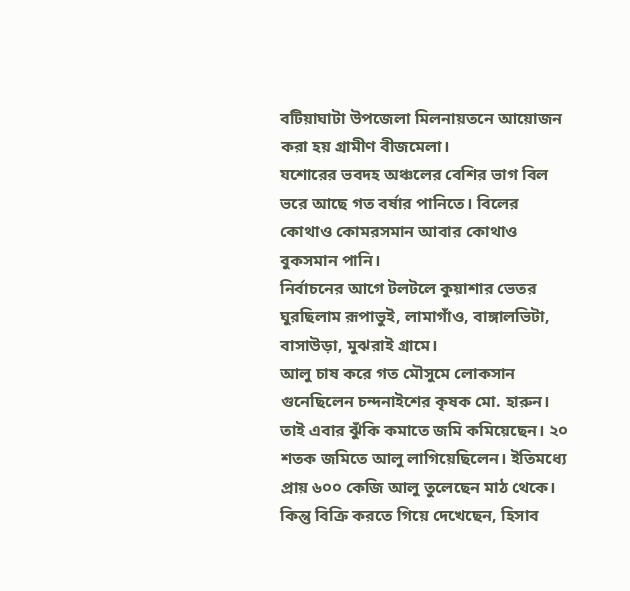বটিয়াঘাটা উপজেলা মিলনায়তনে আয়োজন করা হয় গ্রামীণ বীজমেলা।
যশোরের ভবদহ অঞ্চলের বেশির ভাগ বিল ভরে আছে গত বর্ষার পানিতে। বিলের কোথাও কোমরসমান আবার কোথাও বুকসমান পানি।
নির্বাচনের আগে টলটলে কুয়াশার ভেতর ঘুরছিলাম রূপাভুই, লামাগাঁও, বাঙ্গালভিটা, বাসাউড়া, মুঝরাই গ্রামে।
আলু চাষ করে গত মৌসুমে লোকসান গুনেছিলেন চন্দনাইশের কৃষক মো. হারুন। তাই এবার ঝুঁকি কমাতে জমি কমিয়েছেন। ২০ শতক জমিতে আলু লাগিয়েছিলেন। ইতিমধ্যে প্রায় ৬০০ কেজি আলু তুলেছেন মাঠ থেকে। কিন্তু বিক্রি করতে গিয়ে দেখেছেন, হিসাব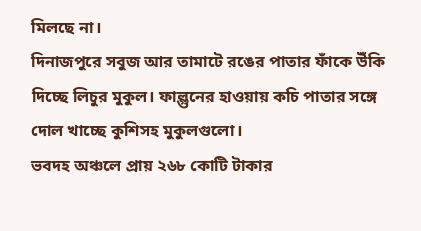মিলছে না।
দিনাজপুরে সবুজ আর তামাটে রঙের পাতার ফাঁকে উঁকি দিচ্ছে লিচুর মুকুল। ফাল্গুনের হাওয়ায় কচি পাতার সঙ্গে দোল খাচ্ছে কুশিসহ মুকুলগুলো।
ভবদহ অঞ্চলে প্রায় ২৬৮ কোটি টাকার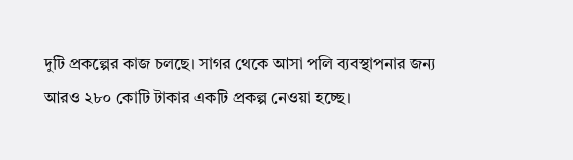দুটি প্রকল্পের কাজ চলছে। সাগর থেকে আসা পলি ব্যবস্থাপনার জন্য আরও ২৮০ কোটি টাকার একটি প্রকল্প নেওয়া হচ্ছে।